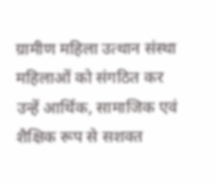ग्रामीण महिला उत्थान संस्था महिलाओं को संगठित कर उन्हें आर्थिक, सामाजिक एवं शैक्षिक रूप से सशक्त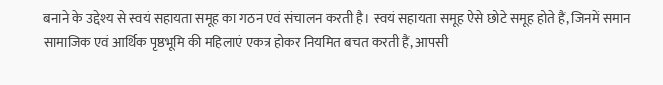बनाने के उद्देश्य से स्वयं सहायता समूह का गठन एवं संचालन करती है। स्वयं सहायता समूह ऐसे छोटे समूह होते हैं, जिनमें समान सामाजिक एवं आर्थिक पृष्ठभूमि की महिलाएं एकत्र होकर नियमित बचत करती हैं, आपसी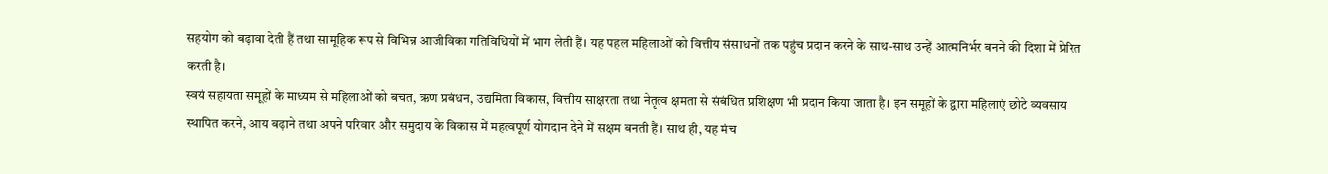सहयोग को बढ़ावा देती हैं तथा सामूहिक रूप से विभिन्न आजीविका गतिविधियों में भाग लेती हैं। यह पहल महिलाओं को वित्तीय संसाधनों तक पहुंच प्रदान करने के साथ-साथ उन्हें आत्मनिर्भर बनने की दिशा में प्रेरित करती है।
स्वयं सहायता समूहों के माध्यम से महिलाओं को बचत, ऋण प्रबंधन, उद्यमिता विकास, वित्तीय साक्षरता तथा नेतृत्व क्षमता से संबंधित प्रशिक्षण भी प्रदान किया जाता है। इन समूहों के द्वारा महिलाएं छोटे व्यवसाय स्थापित करने, आय बढ़ाने तथा अपने परिवार और समुदाय के विकास में महत्वपूर्ण योगदान देने में सक्षम बनती हैं। साथ ही, यह मंच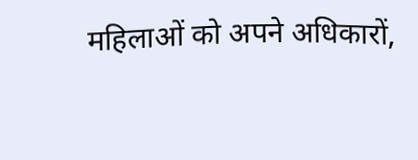महिलाओं को अपने अधिकारों,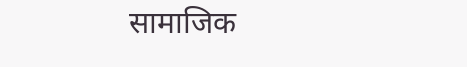सामाजिक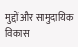मुद्दों और सामुदायिक विकास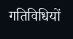गतिविधियों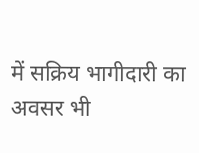में सक्रिय भागीदारी का अवसर भी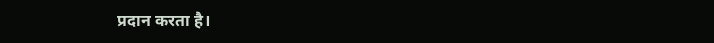प्रदान करता है।